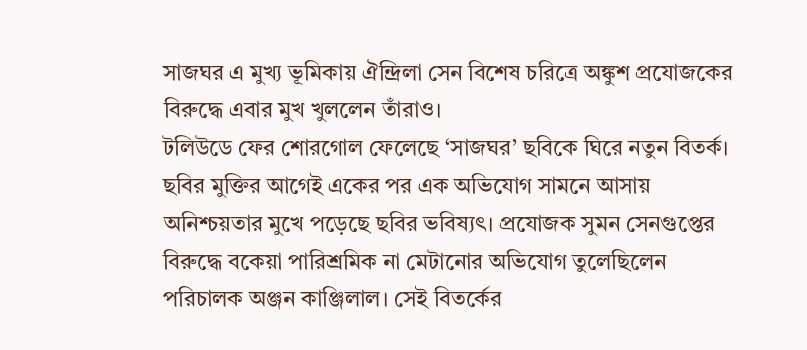সাজঘর এ মুখ্য ভূমিকায় ঐন্দ্রিলা সেন বিশেষ চরিত্রে অঙ্কুশ প্রযোজকের বিরুদ্ধে এবার মুখ খুললেন তাঁরাও।
টলিউডে ফের শোরগোল ফেলেছে ‘সাজঘর’ ছবিকে ঘিরে নতুন বিতর্ক। ছবির মুক্তির আগেই একের পর এক অভিযোগ সামনে আসায় অনিশ্চয়তার মুখে পড়েছে ছবির ভবিষ্যৎ। প্রযোজক সুমন সেনগুপ্তের বিরুদ্ধে বকেয়া পারিশ্রমিক না মেটানোর অভিযোগ তুলেছিলেন পরিচালক অঞ্জন কাঞ্জিলাল। সেই বিতর্কের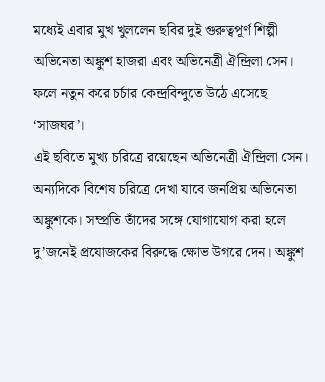মধ্যেই এবার মুখ খুললেন ছবির দুই গুরুত্বপূর্ণ শিল্পী অভিনেতা অঙ্কুশ হাজরা এবং অভিনেত্রী ঐন্দ্রিলা সেন। ফলে নতুন করে চর্চার কেন্দ্রবিন্দুতে উঠে এসেছে ‘সাজঘর’।
এই ছবিতে মুখ্য চরিত্রে রয়েছেন অভিনেত্রী ঐন্দ্রিলা সেন। অন্যদিকে বিশেষ চরিত্রে দেখা যাবে জনপ্রিয় অভিনেতা অঙ্কুশকে। সম্প্রতি তাঁদের সঙ্গে যোগাযোগ করা হলে দু’জনেই প্রযোজকের বিরুদ্ধে ক্ষোভ উগরে দেন। অঙ্কুশ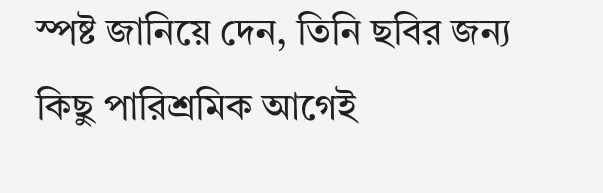স্পষ্ট জানিয়ে দেন, তিনি ছবির জন্য কিছু পারিশ্রমিক আগেই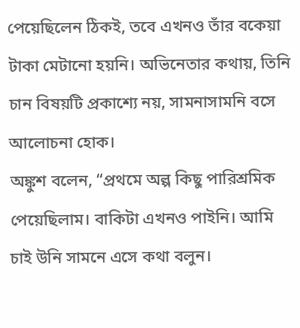পেয়েছিলেন ঠিকই, তবে এখনও তাঁর বকেয়া টাকা মেটানো হয়নি। অভিনেতার কথায়, তিনি চান বিষয়টি প্রকাশ্যে নয়, সামনাসামনি বসে আলোচনা হোক।
অঙ্কুশ বলেন, “প্রথমে অল্প কিছু পারিশ্রমিক পেয়েছিলাম। বাকিটা এখনও পাইনি। আমি চাই উনি সামনে এসে কথা বলুন।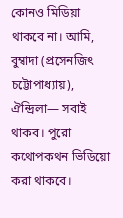কোনও মিডিয়া থাকবে না। আমি, বুম্বাদা (প্রসেনজিৎ চট্টোপাধ্যায়), ঐন্দ্রিলা— সবাই থাকব। পুরো কথোপকথন ভিডিয়ো করা থাকবে।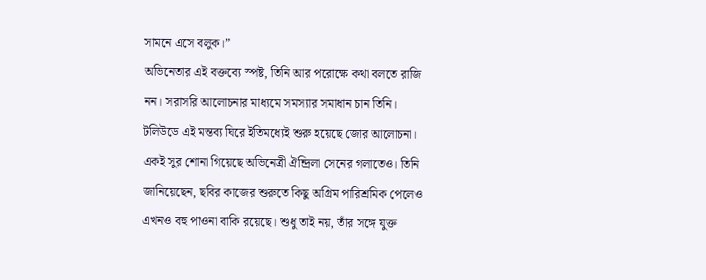সামনে এসে বলুক।”
অভিনেতার এই বক্তব্যে স্পষ্ট, তিনি আর পরোক্ষে কথা বলতে রাজি নন। সরাসরি আলোচনার মাধ্যমে সমস্যার সমাধান চান তিনি। টলিউডে এই মন্তব্য ঘিরে ইতিমধ্যেই শুরু হয়েছে জোর আলোচনা।
একই সুর শোনা গিয়েছে অভিনেত্রী ঐন্দ্রিলা সেনের গলাতেও। তিনি জানিয়েছেন, ছবির কাজের শুরুতে কিছু অগ্রিম পারিশ্রমিক পেলেও এখনও বহু পাওনা বাকি রয়েছে। শুধু তাই নয়, তাঁর সঙ্গে যুক্ত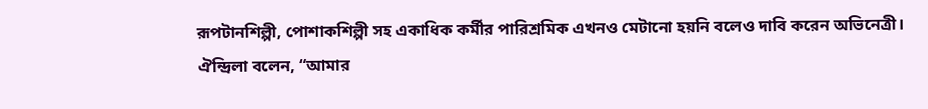রূপটানশিল্পী, পোশাকশিল্পী সহ একাধিক কর্মীর পারিশ্রমিক এখনও মেটানো হয়নি বলেও দাবি করেন অভিনেত্রী।
ঐন্দ্রিলা বলেন, “আমার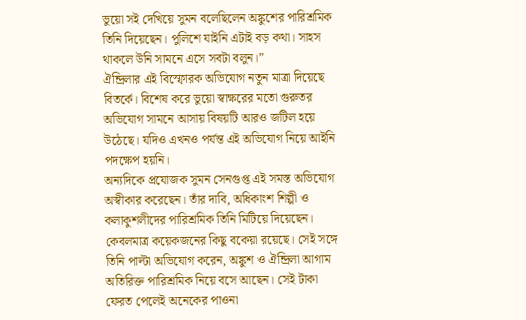ভুয়ো সই দেখিয়ে সুমন বলেছিলেন অঙ্কুশের পারিশ্রমিক তিনি দিয়েছেন। পুলিশে যাইনি এটাই বড় কথা। সাহস থাকলে উনি সামনে এসে সবটা বলুন।”
ঐন্দ্রিলার এই বিস্ফোরক অভিযোগ নতুন মাত্রা দিয়েছে বিতর্কে। বিশেষ করে ভুয়ো স্বাক্ষরের মতো গুরুতর অভিযোগ সামনে আসায় বিষয়টি আরও জটিল হয়ে উঠেছে। যদিও এখনও পর্যন্ত এই অভিযোগ নিয়ে আইনি পদক্ষেপ হয়নি।
অন্যদিকে প্রযোজক সুমন সেনগুপ্ত এই সমস্ত অভিযোগ অস্বীকার করেছেন। তাঁর দাবি, অধিকাংশ শিল্পী ও কলাকুশলীদের পারিশ্রমিক তিনি মিটিয়ে দিয়েছেন। কেবলমাত্র কয়েকজনের কিছু বকেয়া রয়েছে। সেই সঙ্গে তিনি পাল্টা অভিযোগ করেন, অঙ্কুশ ও ঐন্দ্রিলা আগাম অতিরিক্ত পারিশ্রমিক নিয়ে বসে আছেন। সেই টাকা ফেরত পেলেই অনেকের পাওনা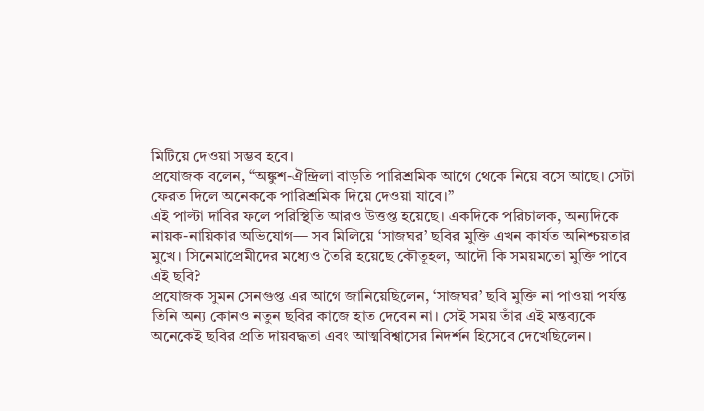মিটিয়ে দেওয়া সম্ভব হবে।
প্রযোজক বলেন, “অঙ্কুশ-ঐন্দ্রিলা বাড়তি পারিশ্রমিক আগে থেকে নিয়ে বসে আছে। সেটা ফেরত দিলে অনেককে পারিশ্রমিক দিয়ে দেওয়া যাবে।”
এই পাল্টা দাবির ফলে পরিস্থিতি আরও উত্তপ্ত হয়েছে। একদিকে পরিচালক, অন্যদিকে নায়ক-নায়িকার অভিযোগ— সব মিলিয়ে ‘সাজঘর’ ছবির মুক্তি এখন কার্যত অনিশ্চয়তার মুখে। সিনেমাপ্রেমীদের মধ্যেও তৈরি হয়েছে কৌতূহল, আদৌ কি সময়মতো মুক্তি পাবে এই ছবি?
প্রযোজক সুমন সেনগুপ্ত এর আগে জানিয়েছিলেন, ‘সাজঘর’ ছবি মুক্তি না পাওয়া পর্যন্ত তিনি অন্য কোনও নতুন ছবির কাজে হাত দেবেন না। সেই সময় তাঁর এই মন্তব্যকে অনেকেই ছবির প্রতি দায়বদ্ধতা এবং আত্মবিশ্বাসের নিদর্শন হিসেবে দেখেছিলেন।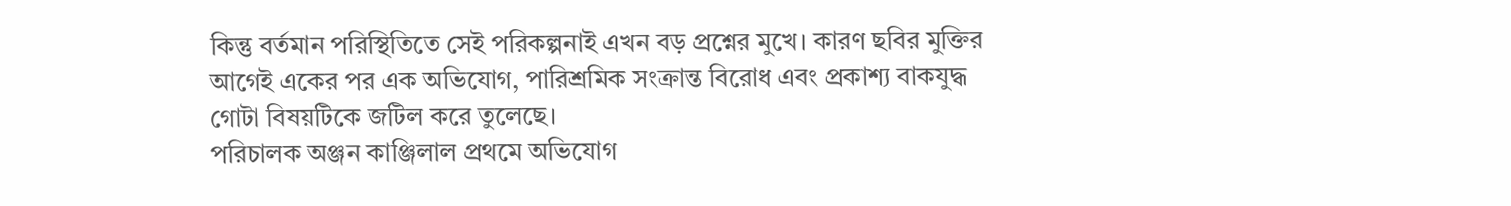কিন্তু বর্তমান পরিস্থিতিতে সেই পরিকল্পনাই এখন বড় প্রশ্নের মুখে। কারণ ছবির মুক্তির আগেই একের পর এক অভিযোগ, পারিশ্রমিক সংক্রান্ত বিরোধ এবং প্রকাশ্য বাকযুদ্ধ গোটা বিষয়টিকে জটিল করে তুলেছে।
পরিচালক অঞ্জন কাঞ্জিলাল প্রথমে অভিযোগ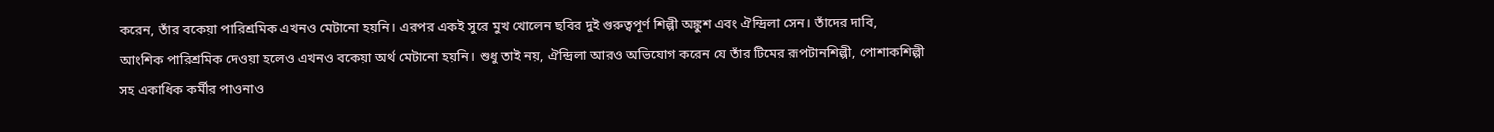করেন, তাঁর বকেয়া পারিশ্রমিক এখনও মেটানো হয়নি। এরপর একই সুরে মুখ খোলেন ছবির দুই গুরুত্বপূর্ণ শিল্পী অঙ্কুশ এবং ঐন্দ্রিলা সেন। তাঁদের দাবি, আংশিক পারিশ্রমিক দেওয়া হলেও এখনও বকেয়া অর্থ মেটানো হয়নি। শুধু তাই নয়, ঐন্দ্রিলা আরও অভিযোগ করেন যে তাঁর টিমের রূপটানশিল্পী, পোশাকশিল্পী সহ একাধিক কর্মীর পাওনাও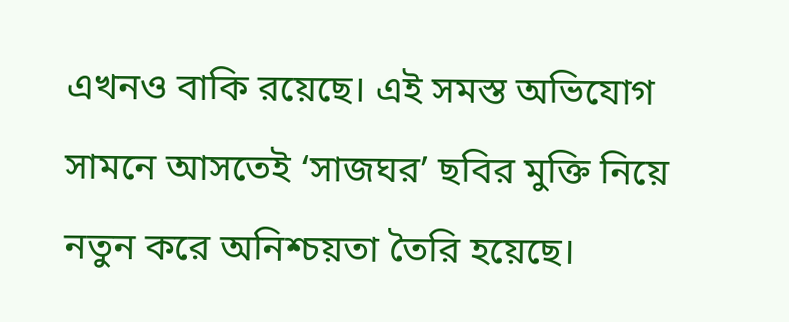এখনও বাকি রয়েছে। এই সমস্ত অভিযোগ সামনে আসতেই ‘সাজঘর’ ছবির মুক্তি নিয়ে নতুন করে অনিশ্চয়তা তৈরি হয়েছে।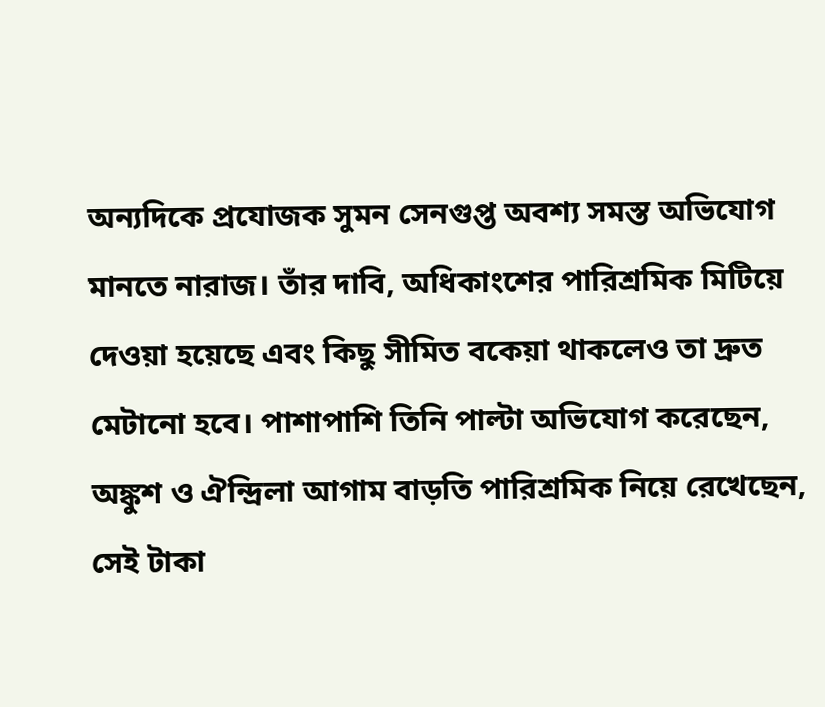অন্যদিকে প্রযোজক সুমন সেনগুপ্ত অবশ্য সমস্ত অভিযোগ মানতে নারাজ। তাঁর দাবি, অধিকাংশের পারিশ্রমিক মিটিয়ে দেওয়া হয়েছে এবং কিছু সীমিত বকেয়া থাকলেও তা দ্রুত মেটানো হবে। পাশাপাশি তিনি পাল্টা অভিযোগ করেছেন, অঙ্কুশ ও ঐন্দ্রিলা আগাম বাড়তি পারিশ্রমিক নিয়ে রেখেছেন, সেই টাকা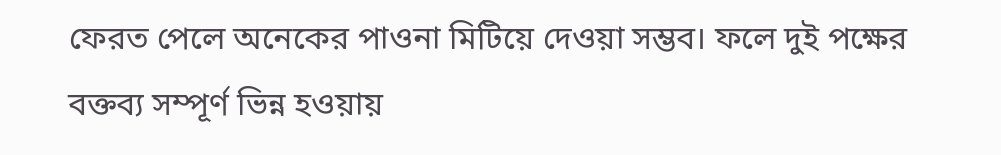ফেরত পেলে অনেকের পাওনা মিটিয়ে দেওয়া সম্ভব। ফলে দুই পক্ষের বক্তব্য সম্পূর্ণ ভিন্ন হওয়ায়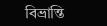বিভ্রান্তি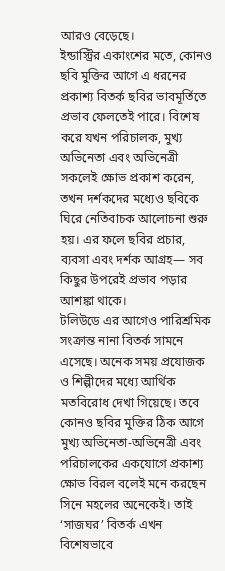আরও বেড়েছে।
ইন্ডাস্ট্রির একাংশের মতে, কোনও ছবি মুক্তির আগে এ ধরনের প্রকাশ্য বিতর্ক ছবির ভাবমূর্তিতে প্রভাব ফেলতেই পারে। বিশেষ করে যখন পরিচালক, মুখ্য অভিনেতা এবং অভিনেত্রী সকলেই ক্ষোভ প্রকাশ করেন, তখন দর্শকদের মধ্যেও ছবিকে ঘিরে নেতিবাচক আলোচনা শুরু হয়। এর ফলে ছবির প্রচার, ব্যবসা এবং দর্শক আগ্রহ— সব কিছুর উপরেই প্রভাব পড়ার আশঙ্কা থাকে।
টলিউডে এর আগেও পারিশ্রমিক সংক্রান্ত নানা বিতর্ক সামনে এসেছে। অনেক সময় প্রযোজক ও শিল্পীদের মধ্যে আর্থিক মতবিরোধ দেখা গিয়েছে। তবে কোনও ছবির মুক্তির ঠিক আগে মুখ্য অভিনেতা-অভিনেত্রী এবং পরিচালকের একযোগে প্রকাশ্য ক্ষোভ বিরল বলেই মনে করছেন সিনে মহলের অনেকেই। তাই ‘সাজঘর’ বিতর্ক এখন বিশেষভাবে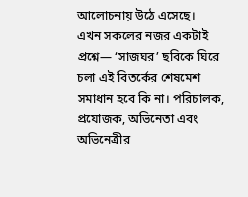আলোচনায় উঠে এসেছে।
এখন সকলের নজর একটাই প্রশ্নে— ‘সাজঘর’ ছবিকে ঘিরে চলা এই বিতর্কের শেষমেশ সমাধান হবে কি না। পরিচালক, প্রযোজক, অভিনেতা এবং অভিনেত্রীর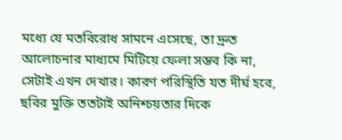মধ্যে যে মতবিরোধ সামনে এসেছে, তা দ্রুত আলোচনার মাধ্যমে মিটিয়ে ফেলা সম্ভব কি না, সেটাই এখন দেখার। কারণ পরিস্থিতি যত দীর্ঘ হবে, ছবির মুক্তি ততটাই অনিশ্চয়তার দিকে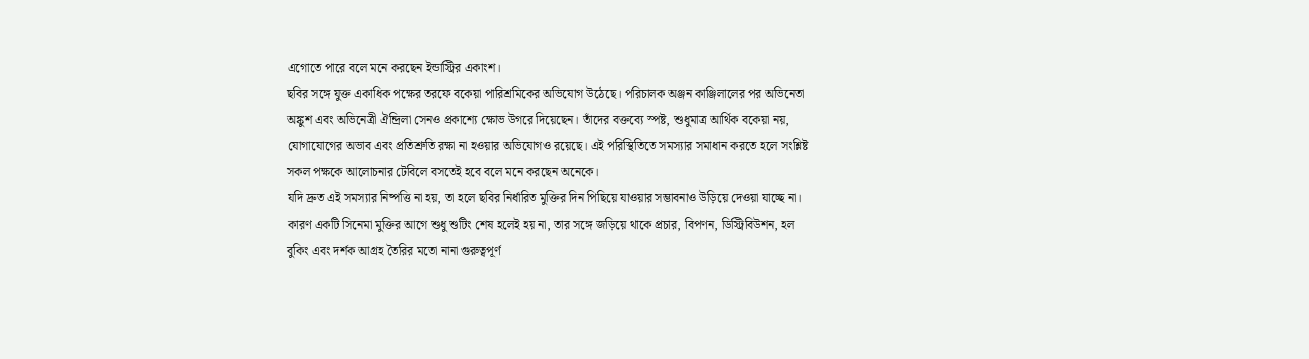এগোতে পারে বলে মনে করছেন ইন্ডাস্ট্রির একাংশ।
ছবির সঙ্গে যুক্ত একাধিক পক্ষের তরফে বকেয়া পারিশ্রমিকের অভিযোগ উঠেছে। পরিচালক অঞ্জন কাঞ্জিলালের পর অভিনেতা অঙ্কুশ এবং অভিনেত্রী ঐন্দ্রিলা সেনও প্রকাশ্যে ক্ষোভ উগরে দিয়েছেন। তাঁদের বক্তব্যে স্পষ্ট, শুধুমাত্র আর্থিক বকেয়া নয়, যোগাযোগের অভাব এবং প্রতিশ্রুতি রক্ষা না হওয়ার অভিযোগও রয়েছে। এই পরিস্থিতিতে সমস্যার সমাধান করতে হলে সংশ্লিষ্ট সকল পক্ষকে আলোচনার টেবিলে বসতেই হবে বলে মনে করছেন অনেকে।
যদি দ্রুত এই সমস্যার নিষ্পত্তি না হয়, তা হলে ছবির নির্ধারিত মুক্তির দিন পিছিয়ে যাওয়ার সম্ভাবনাও উড়িয়ে দেওয়া যাচ্ছে না। কারণ একটি সিনেমা মুক্তির আগে শুধু শুটিং শেষ হলেই হয় না, তার সঙ্গে জড়িয়ে থাকে প্রচার, বিপণন, ডিস্ট্রিবিউশন, হল বুকিং এবং দর্শক আগ্রহ তৈরির মতো নানা গুরুত্বপূর্ণ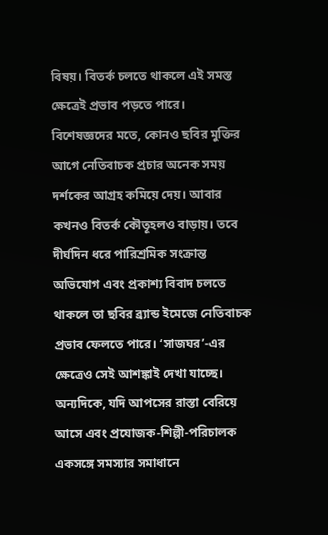বিষয়। বিতর্ক চলতে থাকলে এই সমস্ত ক্ষেত্রেই প্রভাব পড়তে পারে।
বিশেষজ্ঞদের মতে, কোনও ছবির মুক্তির আগে নেতিবাচক প্রচার অনেক সময় দর্শকের আগ্রহ কমিয়ে দেয়। আবার কখনও বিতর্ক কৌতূহলও বাড়ায়। তবে দীর্ঘদিন ধরে পারিশ্রমিক সংক্রান্ত অভিযোগ এবং প্রকাশ্য বিবাদ চলতে থাকলে তা ছবির ব্র্যান্ড ইমেজে নেতিবাচক প্রভাব ফেলতে পারে। ‘সাজঘর’-এর ক্ষেত্রেও সেই আশঙ্কাই দেখা যাচ্ছে।
অন্যদিকে, যদি আপসের রাস্তা বেরিয়ে আসে এবং প্রযোজক-শিল্পী-পরিচালক একসঙ্গে সমস্যার সমাধানে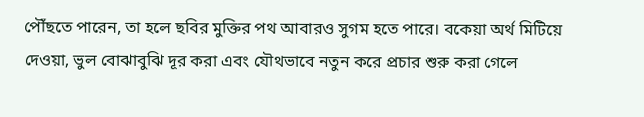পৌঁছতে পারেন, তা হলে ছবির মুক্তির পথ আবারও সুগম হতে পারে। বকেয়া অর্থ মিটিয়ে দেওয়া, ভুল বোঝাবুঝি দূর করা এবং যৌথভাবে নতুন করে প্রচার শুরু করা গেলে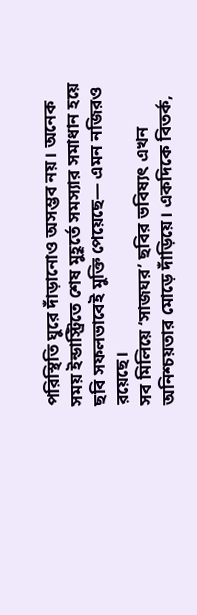পরিস্থিতি ঘুরে দাঁড়ানোও অসম্ভব নয়। অনেক সময় ইন্ডাস্ট্রিতে শেষ মুহূর্তে সমস্যার সমাধান হয়ে ছবি সফলভাবেই মুক্তি পেয়েছে— এমন নজিরও রয়েছে।
সব মিলিয়ে ‘সাজঘর’ ছবির ভবিষ্যৎ এখন অনিশ্চয়তার মোড়ে দাঁড়িয়ে। একদিকে বিতর্ক,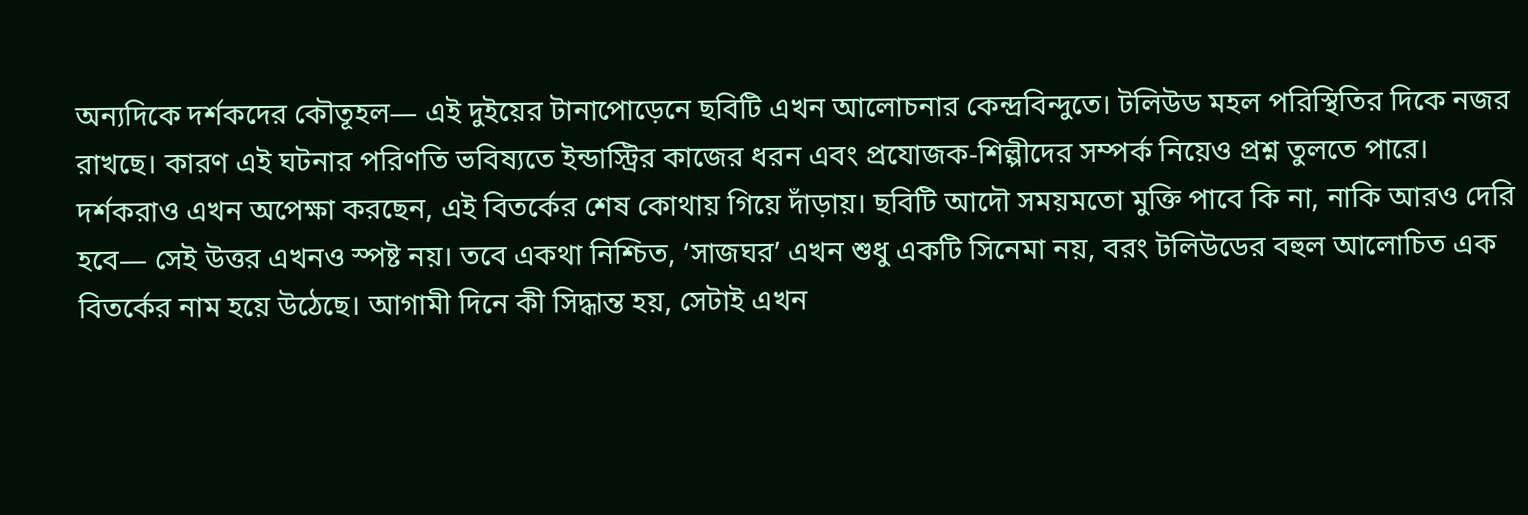অন্যদিকে দর্শকদের কৌতূহল— এই দুইয়ের টানাপোড়েনে ছবিটি এখন আলোচনার কেন্দ্রবিন্দুতে। টলিউড মহল পরিস্থিতির দিকে নজর রাখছে। কারণ এই ঘটনার পরিণতি ভবিষ্যতে ইন্ডাস্ট্রির কাজের ধরন এবং প্রযোজক-শিল্পীদের সম্পর্ক নিয়েও প্রশ্ন তুলতে পারে।
দর্শকরাও এখন অপেক্ষা করছেন, এই বিতর্কের শেষ কোথায় গিয়ে দাঁড়ায়। ছবিটি আদৌ সময়মতো মুক্তি পাবে কি না, নাকি আরও দেরি হবে— সেই উত্তর এখনও স্পষ্ট নয়। তবে একথা নিশ্চিত, ‘সাজঘর’ এখন শুধু একটি সিনেমা নয়, বরং টলিউডের বহুল আলোচিত এক বিতর্কের নাম হয়ে উঠেছে। আগামী দিনে কী সিদ্ধান্ত হয়, সেটাই এখন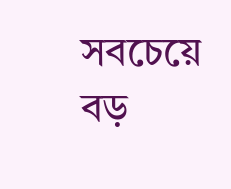সবচেয়ে বড়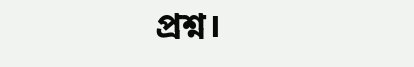প্রশ্ন।